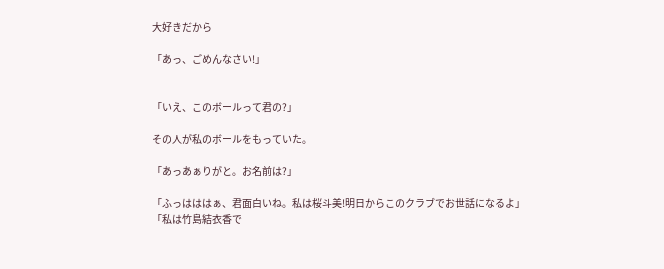大好きだから

「あっ、ごめんなさい!」


「いえ、このボールって君の?」

その人が私のボールをもっていた。

「あっあぁりがと。お名前は?」

「ふっはははぁ、君面白いね。私は桜斗美!明日からこのクラブでお世話になるよ」
「私は竹島結衣香で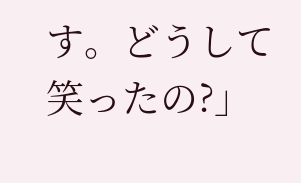す。どうして笑ったの?」